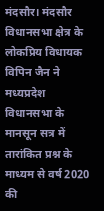मंदसौर। मंदसौर विधानसभा क्षेत्र के लोकप्रिय विधायक विपिन जैन ने मध्यप्रदेश विधानसभा के मानसून सत्र में तारांकित प्रश्न के माध्यम से वर्ष 2020 की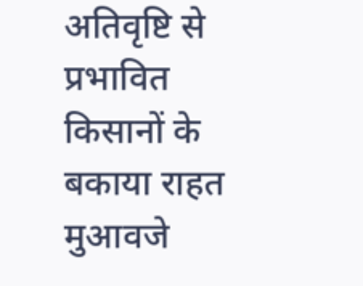अतिवृष्टि से प्रभावित किसानों के बकाया राहत मुआवजे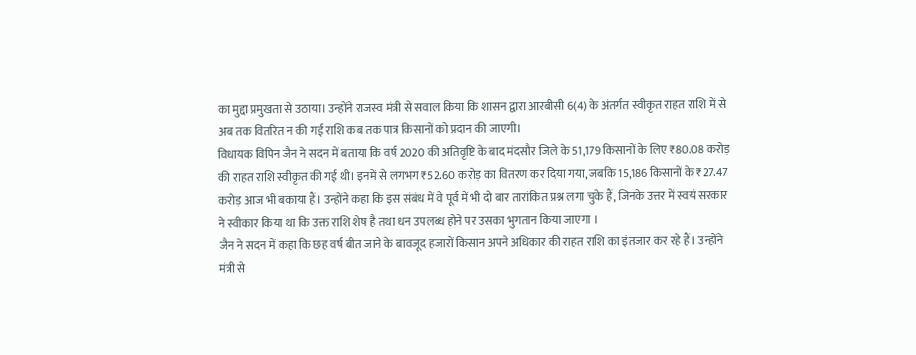का मुद्दा प्रमुखता से उठाया। उन्होंने राजस्व मंत्री से सवाल किया कि शासन द्वारा आरबीसी 6(4) के अंतर्गत स्वीकृत राहत राशि में से अब तक वितरित न की गई राशि कब तक पात्र किसानों को प्रदान की जाएगी।
विधायक विपिन जैन ने सदन में बताया कि वर्ष 2020 की अतिवृष्टि के बाद मंदसौर जिले के 51,179 किसानों के लिए ₹80.08 करोड़ की राहत राशि स्वीकृत की गई थी। इनमें से लगभग ₹52.60 करोड़ का वितरण कर दिया गया, जबकि 15,186 किसानों के ₹27.47 करोड़ आज भी बकाया हैं। उन्होंने कहा कि इस संबंध में वे पूर्व में भी दो बार तारांकित प्रश्न लगा चुके हैं, जिनके उत्तर में स्वयं सरकार ने स्वीकार किया था कि उक्त राशि शेष है तथा धन उपलब्ध होने पर उसका भुगतान किया जाएगा ।
जैन ने सदन में कहा कि छह वर्ष बीत जाने के बावजूद हजारों किसान अपने अधिकार की राहत राशि का इंतजार कर रहे हैं। उन्होंने मंत्री से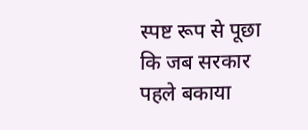स्पष्ट रूप से पूछा कि जब सरकार पहले बकाया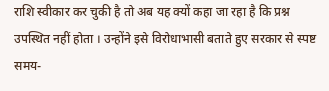राशि स्वीकार कर चुकी है तो अब यह क्यों कहा जा रहा है कि प्रश्न उपस्थित नहीं होता । उन्होंने इसे विरोधाभासी बताते हुए सरकार से स्पष्ट समय-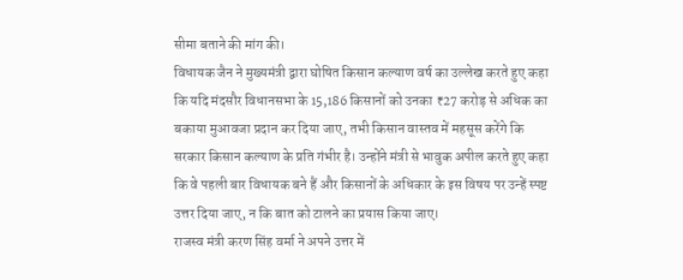सीमा बताने की मांग की।
विधायक जैन ने मुख्यमंत्री द्वारा घोषित किसान कल्याण वर्ष का उल्लेख करते हुए कहा कि यदि मंदसौर विधानसभा के 15,186 किसानों को उनका ₹27 करोड़ से अधिक का बकाया मुआवजा प्रदान कर दिया जाए, तभी किसान वास्तव में महसूस करेंगे कि सरकार किसान कल्याण के प्रति गंभीर है। उन्होंने मंत्री से भावुक अपील करते हुए कहा कि वे पहली बार विधायक बने हैं और किसानों के अधिकार के इस विषय पर उन्हें स्पष्ट उत्तर दिया जाए, न कि बात को टालने का प्रयास किया जाए।
राजस्व मंत्री करण सिंह वर्मा ने अपने उत्तर में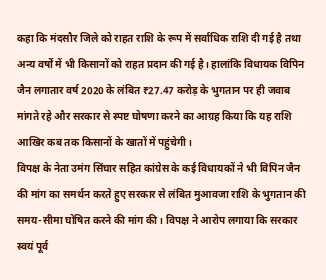कहा कि मंदसौर जिले को राहत राशि के रूप में सर्वाधिक राशि दी गई है तथा अन्य वर्षों में भी किसानों को राहत प्रदान की गई है। हालांकि विधायक विपिन जैन लगातार वर्ष 2020 के लंबित ₹27.47 करोड़ के भुगतान पर ही जवाब मांगते रहे और सरकार से स्पष्ट घोषणा करने का आग्रह किया कि यह राशि आखिर कब तक किसानों के खातों में पहुंचेगी।
विपक्ष के नेता उमंग सिंघार सहित कांग्रेस के कई विधायकों ने भी विपिन जैन की मांग का समर्थन करते हुए सरकार से लंबित मुआवजा राशि के भुगतान की समय-सीमा घोषित करने की मांग की। विपक्ष ने आरोप लगाया कि सरकार स्वयं पूर्व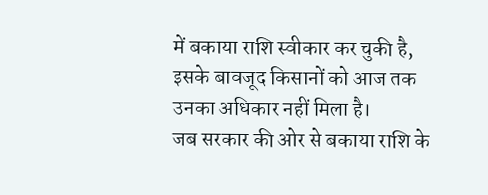में बकाया राशि स्वीकार कर चुकी है, इसके बावजूद किसानों को आज तक उनका अधिकार नहीं मिला है।
जब सरकार की ओर से बकाया राशि के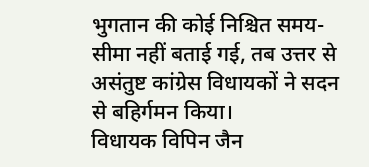भुगतान की कोई निश्चित समय-सीमा नहीं बताई गई, तब उत्तर से असंतुष्ट कांग्रेस विधायकों ने सदन से बहिर्गमन किया।
विधायक विपिन जैन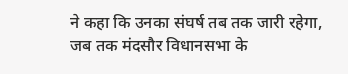ने कहा कि उनका संघर्ष तब तक जारी रहेगा, जब तक मंदसौर विधानसभा के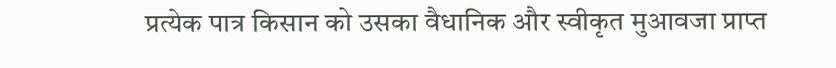प्रत्येक पात्र किसान को उसका वैधानिक और स्वीकृत मुआवजा प्राप्त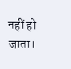नहीं हो जाता।